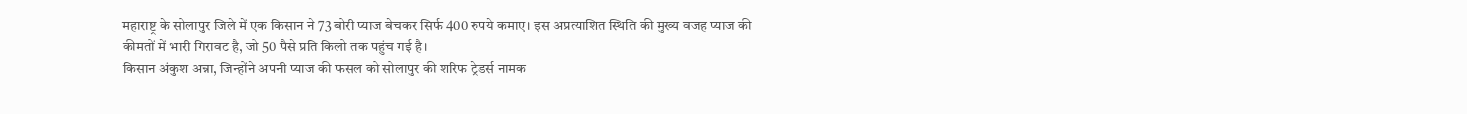महाराष्ट्र के सोलापुर जिले में एक किसान ने 73 बोरी प्याज बेचकर सिर्फ 400 रुपये कमाए। इस अप्रत्याशित स्थिति की मुख्य वजह प्याज की कीमतों में भारी गिरावट है, जो 50 पैसे प्रति किलो तक पहुंच गई है।
किसान अंकुश अन्ना, जिन्होंने अपनी प्याज की फसल को सोलापुर की शरिफ ट्रेडर्स नामक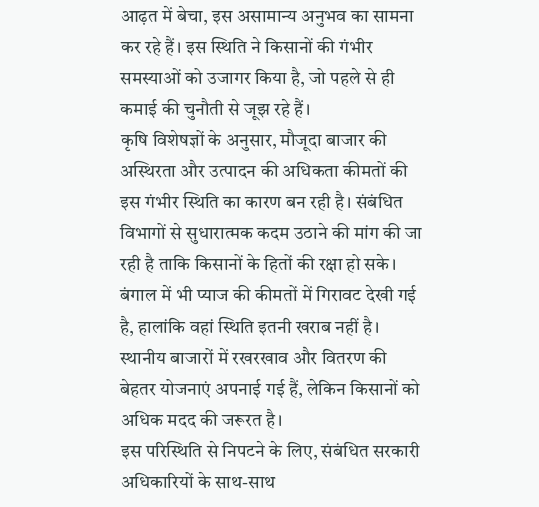आढ़त में बेचा, इस असामान्य अनुभव का सामना कर रहे हैं। इस स्थिति ने किसानों की गंभीर समस्याओं को उजागर किया है, जो पहले से ही कमाई की चुनौती से जूझ रहे हैं।
कृषि विशेषज्ञों के अनुसार, मौजूदा बाजार की अस्थिरता और उत्पादन की अधिकता कीमतों की इस गंभीर स्थिति का कारण बन रही है। संबंधित विभागों से सुधारात्मक कदम उठाने की मांग की जा रही है ताकि किसानों के हितों की रक्षा हो सके।
बंगाल में भी प्याज की कीमतों में गिरावट देखी गई है, हालांकि वहां स्थिति इतनी खराब नहीं है। स्थानीय बाजारों में रखरखाव और वितरण की बेहतर योजनाएं अपनाई गई हैं, लेकिन किसानों को अधिक मदद की जरूरत है।
इस परिस्थिति से निपटने के लिए, संबंधित सरकारी अधिकारियों के साथ-साथ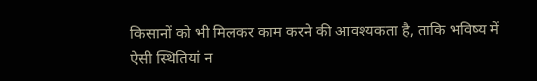किसानों को भी मिलकर काम करने की आवश्यकता है, ताकि भविष्य में ऐसी स्थितियां न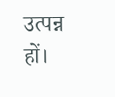उत्पन्न हों।